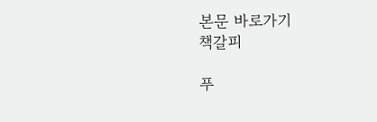본문 바로가기
책갈피

푸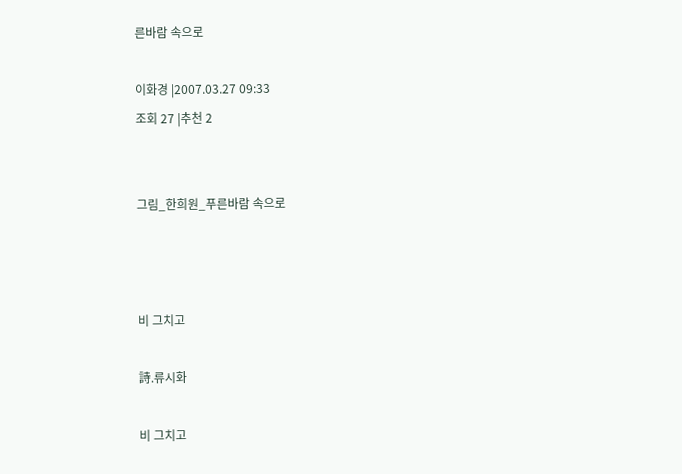른바람 속으로

이화경 |2007.03.27 09:33
조회 27 |추천 2


그림_한희원_푸른바람 속으로



비 그치고

詩.류시화

비 그치고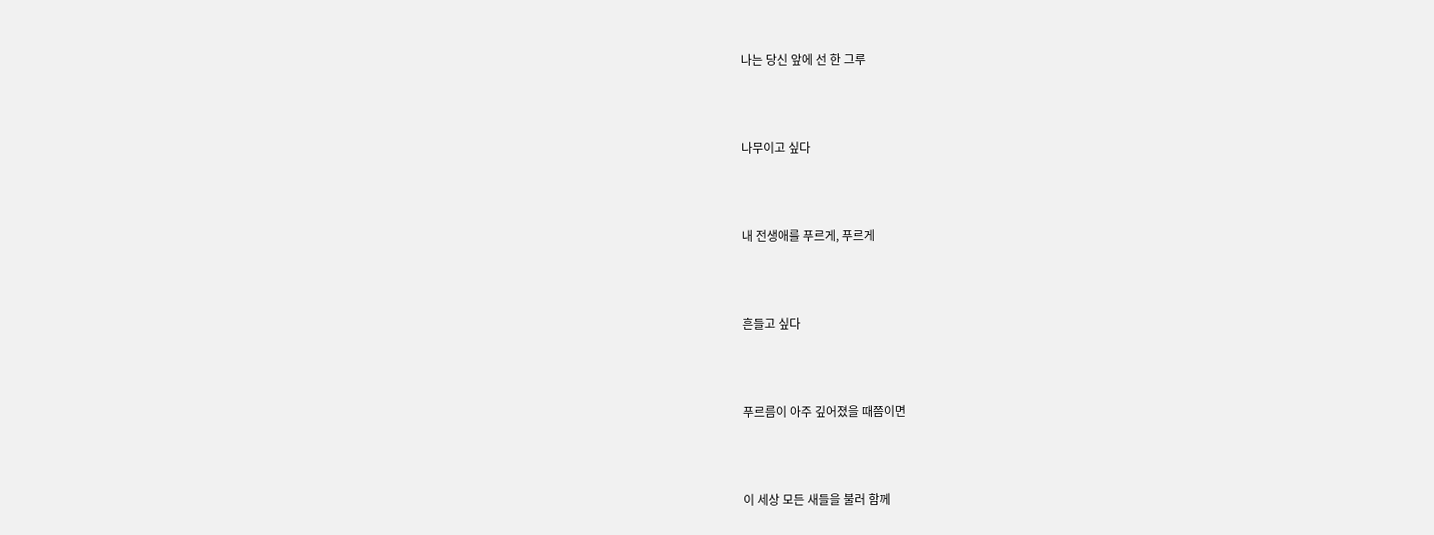나는 당신 앞에 선 한 그루



나무이고 싶다



내 전생애를 푸르게, 푸르게



흔들고 싶다



푸르름이 아주 깊어졌을 때쯤이면



이 세상 모든 새들을 불러 함께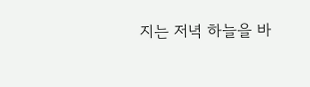지는 저녁 하늘을 바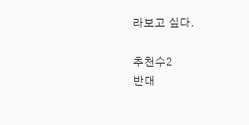라보고 싶다.

추천수2
반대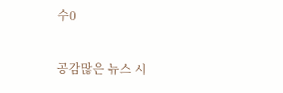수0

공감많은 뉴스 시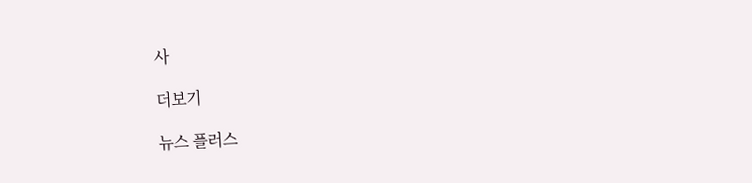사

더보기

뉴스 플러스